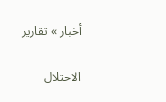أخبار » تقارير

الاحتلال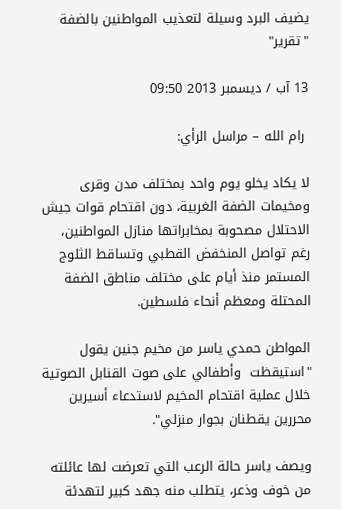يضيف البرد وسيلة لتعذيب المواطنين بالضفة "تقرير"

13 آب / ديسمبر 2013 09:50

 رام الله – مراسل الرأي:

لا يكاد يخلو يوم واحد بمختلف مدن وقرى ومخيمات الضفة الغربية، دون اقتحام قوات جيش الاحتلال مصحوبة بمخابراتها منازل المواطنين، رغم تواصل المنخفض القطبي وتساقط الثلوج المستمر منذ أيام على مختلف مناطق الضفة المحتلة ومعظم أنحاء فلسطين.

المواطن حمدي ياسر من مخيم جنين يقول "استيقظت  وأطفالي على صوت القنابل الصوتية خلال عملية اقتحام المخيم لاستدعاء أسيرين محررين يقطنان بجوار منزلي".

ويصف ياسر حالة الرعب التي تعرضت لها عائلته من خوف وذعر، يتطلب منه جهد كبير لتهدئة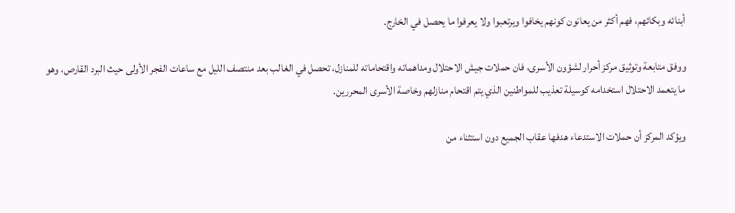أبنائه وبكائهم، فهم أكثر من يعانون كونهم يخافوا ويرتعبوا ولا يعرفوا ما يحصل في الخارج.

ووفق متابعة وتوثيق مركز أحرار لشؤون الأسرى، فان حملات جيش الاحتلال ومداهماته واقتحاماته للمنازل، تحصل في الغالب بعد منتصف الليل مع ساعات الفجر الأولى حيث البرد القارص، وهو ما يتعمد الاحتلال استخدامه كوسيلة تعذيب للمواطنين الذي يتم اقتحام منازلهم وخاصة الأسرى المحررين.

ويؤكد المركز أن حملات الاستدعاء هدفها عقاب الجميع دون استثناء من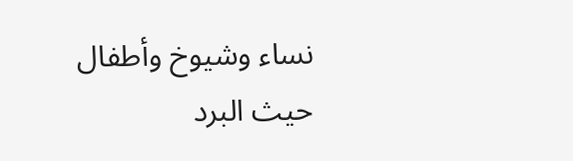نساء وشيوخ وأطفال حيث البرد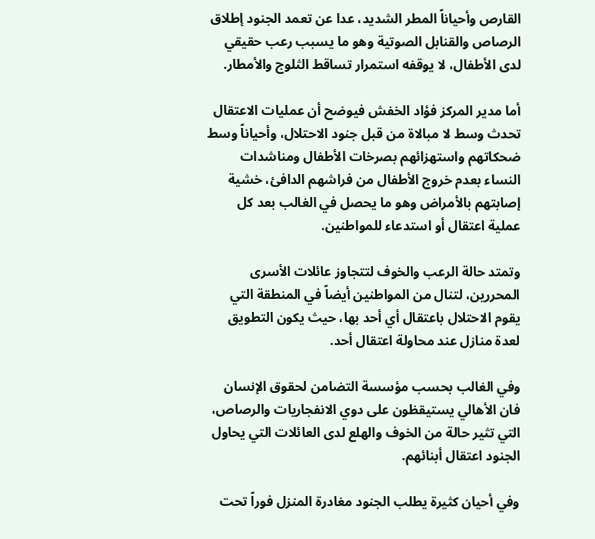القارص وأحياناً المطر الشديد، عدا عن تعمد الجنود إطلاق الرصاص والقنابل الصوتية وهو ما يسبب رعب حقيقي لدى الأطفال، لا يوقفه استمرار تساقط الثلوج والأمطار.

أما مدير المركز فؤاد الخفش فيوضح أن عمليات الاعتقال تحدث وسط لا مبالاة من قبل جنود الاحتلال، وأحياناً وسط ضحكاتهم واستهزائهم بصرخات الأطفال ومناشدات النساء بعدم خروج الأطفال من فراشهم الدافئ، خشية إصابتهم بالأمراض وهو ما يحصل في الغالب بعد كل عملية اعتقال أو استدعاء للمواطنين.

وتمتد حالة الرعب والخوف لتتجاوز عائلات الأسرى المحررين، لتنال من المواطنين أيضاً في المنطقة التي يقوم الاحتلال باعتقال أي أحد بها، حيث يكون التطويق لعدة منازل عند محاولة اعتقال أحد.

وفي الغالب بحسب مؤسسة التضامن لحقوق الإنسان فان الأهالي يستيقظون على دوي الانفجاريات والرصاص، التي تثير حالة من الخوف والهلع لدى العائلات التي يحاول الجنود اعتقال أبنائهم.

وفي أحيان كثيرة يطلب الجنود مغادرة المنزل فوراً تحت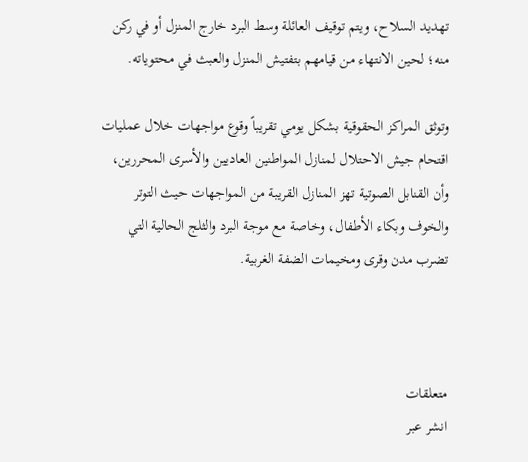تهديد السلاح، ويتم توقيف العائلة وسط البرد خارج المنزل أو في ركن منه؛ لحين الانتهاء من قيامهم بتفتيش المنزل والعبث في محتوياته.

وتوثق المراكز الحقوقية بشكل يومي تقريباً وقوع مواجهات خلال عمليات اقتحام جيش الاحتلال لمنازل المواطنين العاديين والأسرى المحررين، وأن القنابل الصوتية تهز المنازل القريبة من المواجهات حيث التوتر والخوف وبكاء الأطفال، وخاصة مع موجة البرد والثلج الحالية التي تضرب مدن وقرى ومخيمات الضفة الغربية.



متعلقات
انشر عبر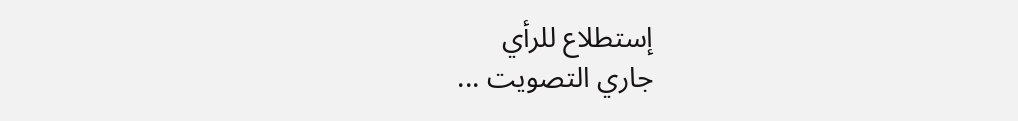إستطلاع للرأي
جاري التصويت ...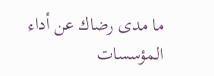ما مدى رضاك عن أداء المؤسسات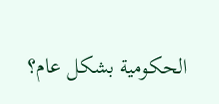الحكومية بشكل عام؟